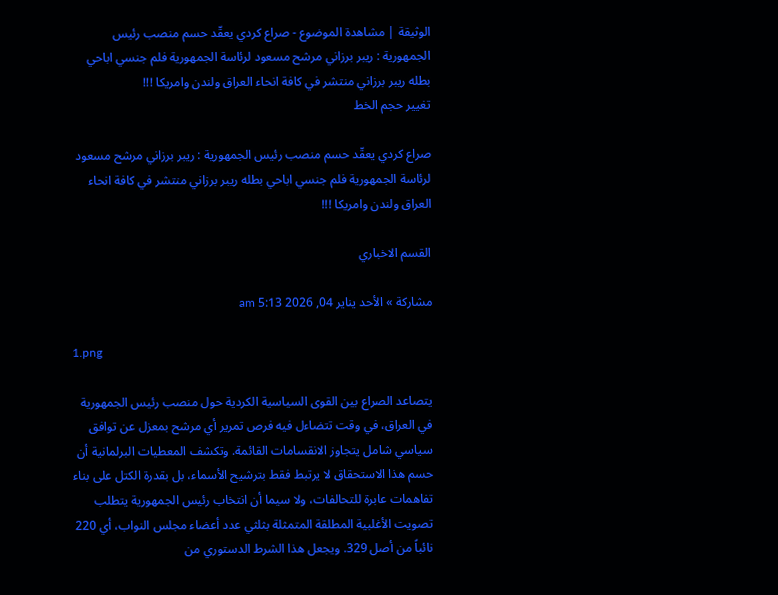الوثيقة | مشاهدة الموضوع - صراع كردي يعقّد حسم منصب رئيس الجمهورية : ريبر برزاني مرشح مسعود لرئاسة الجمهورية فلم جنسي اباحي بطله ريبر برزاني منتشر في كافة انحاء العراق ولندن وامريكا !!!
تغيير حجم الخط

صراع كردي يعقّد حسم منصب رئيس الجمهورية : ريبر برزاني مرشح مسعود لرئاسة الجمهورية فلم جنسي اباحي بطله ريبر برزاني منتشر في كافة انحاء العراق ولندن وامريكا !!!

القسم الاخباري

مشاركة » الأحد يناير 04, 2026 5:13 am

1.png

يتصاعد الصراع بين القوى السياسية الكردية حول منصب رئيس الجمهورية في العراق، في وقت تتضاءل فيه فرص تمرير أي مرشح بمعزل عن توافق سياسي شامل يتجاوز الانقسامات القائمة. وتكشف المعطيات البرلمانية أن حسم هذا الاستحقاق لا يرتبط فقط بترشيح الأسماء، بل بقدرة الكتل على بناء تفاهمات عابرة للتحالفات، ولا سيما أن انتخاب رئيس الجمهورية يتطلب تصويت الأغلبية المطلقة المتمثلة بثلثي عدد أعضاء مجلس النواب، أي 220 نائباً من أصل 329. ويجعل هذا الشرط الدستوري من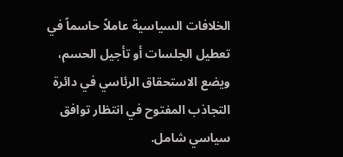الخلافات السياسية عاملاً حاسماً في تعطيل الجلسات أو تأجيل الحسم، ويضع الاستحقاق الرئاسي في دائرة التجاذب المفتوح في انتظار توافق سياسي شامل.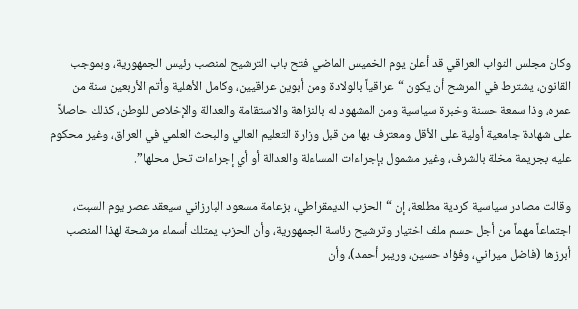وكان مجلس النواب العراقي قد أعلن يوم الخميس الماضي فتح باب الترشيح لمنصب رئيس الجمهورية، وبموجب القانون، يشترط في المرشح أن يكون “عراقياً بالولادة ومن أبوين عراقيين، وكامل الأهلية وأتم الأربعين سنة من عمره، وذا سمعة حسنة وخبرة سياسية ومن المشهود له بالنزاهة والاستقامة والعدالة والإخلاص للوطن، كذلك حاصلاً على شهادة جامعية أولية على الأقل ومعترف بها من قبل وزارة التعليم العالي والبحث العلمي في العراق، وغير محكوم عليه بجريمة مخلة بالشرف، وغير مشمول بإجراءات المساءلة والعدالة أو أي إجراءات تحل محلها”.

وقالت مصادر سياسية كردية مطلعة، إن “الحزب الديمقراطي، بزعامة مسعود البارزاني سيعقد عصر يوم السبت، اجتماعاً مهماً من أجل حسم ملف اختيار وترشيح رئاسة الجمهورية، وأن الحزب يمتلك أسماء مرشحة لهذا المنصب أبرزها (فاضل ميراني، وفؤاد حسين، وريبر أحمد)، وأن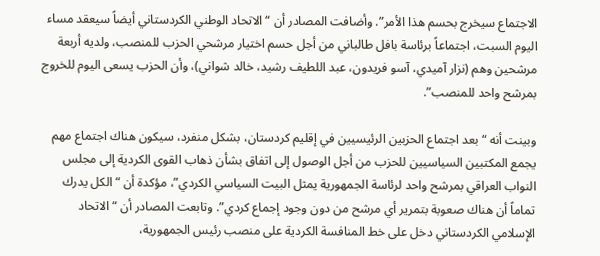الاجتماع سيخرج بحسم هذا الأمر”. وأضافت المصادر أن “الاتحاد الوطني الكردستاني أيضاً سيعقد مساء اليوم السبت، اجتماعاً برئاسة بافل طالباني من أجل حسم اختيار مرشحي الحزب للمنصب، ولديه أربعة مرشحين وهم (نزار آميدي، آسو فريدون، عبد اللطيف رشيد، خالد شواني)، وأن الحزب يسعى اليوم للخروج بمرشح واحد للمنصب”.

وبينت أنه “بعد اجتماع الحزبين الرئيسيين في إقليم كردستان، بشكل منفرد، سيكون هناك اجتماع مهم يجمع المكتبين السياسيين للحزب من أجل الوصول إلى اتفاق بشأن ذهاب القوى الكردية إلى مجلس النواب العراقي بمرشح واحد لرئاسة الجمهورية يمثل البيت السياسي الكردي”، مؤكدة أن “الكل يدرك تماماً أن هناك صعوبة بتمرير أي مرشح من دون وجود إجماع كردي”. وتابعت المصادر أن “الاتحاد الإسلامي الكردستاني دخل على خط المنافسة الكردية على منصب رئيس الجمهورية،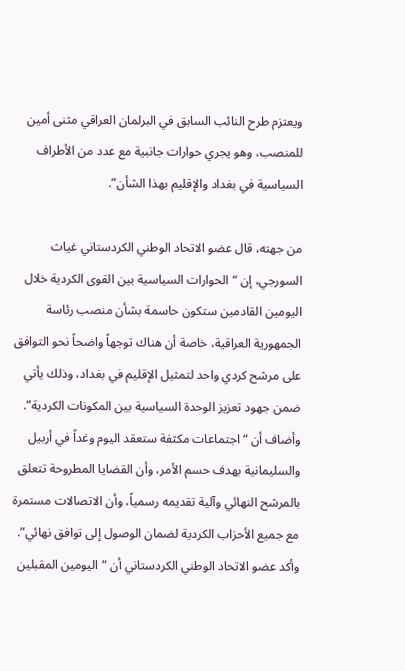ويعتزم طرح النائب السابق في البرلمان العراقي مثنى أمين للمنصب، وهو يجري حوارات جانبية مع عدد من الأطراف السياسية في بغداد والإقليم بهذا الشأن”.

من جهته، قال عضو الاتحاد الوطني الكردستاني غياث السورجي، إن “الحوارات السياسية بين القوى الكردية خلال اليومين القادمين ستكون حاسمة بشأن منصب رئاسة الجمهورية العراقية، خاصة أن هناك توجهاً واضحاً نحو التوافق على مرشح كردي واحد لتمثيل الإقليم في بغداد، وذلك يأتي ضمن جهود تعزيز الوحدة السياسية بين المكونات الكردية”. وأضاف أن “اجتماعات مكثفة ستعقد اليوم وغداً في أربيل والسليمانية بهدف حسم الأمر، وأن القضايا المطروحة تتعلق بالمرشح النهائي وآلية تقديمه رسمياً، وأن الاتصالات مستمرة مع جميع الأحزاب الكردية لضمان الوصول إلى توافق نهائي”. وأكد عضو الاتحاد الوطني الكردستاني أن “اليومين المقبلين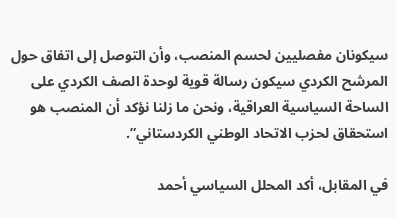سيكونان مفصليين لحسم المنصب، وأن التوصل إلى اتفاق حول المرشح الكردي سيكون رسالة قوية لوحدة الصف الكردي على الساحة السياسية العراقية، ونحن ما زلنا نؤكد أن المنصب هو استحقاق لحزب الاتحاد الوطني الكردستاني”.

في المقابل، أكد المحلل السياسي أحمد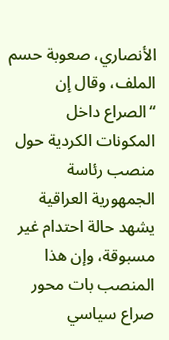الأنصاري، صعوبة حسم الملف، وقال إن “الصراع داخل المكونات الكردية حول منصب رئاسة الجمهورية العراقية يشهد حالة احتدام غير مسبوقة، وإن هذا المنصب بات محور صراع سياسي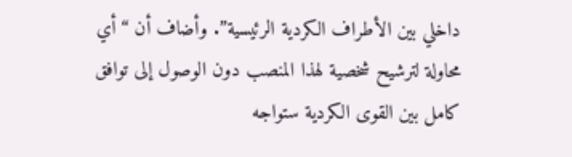داخلي بين الأطراف الكردية الرئيسية”. وأضاف أن “أي محاولة لترشيح شخصية لهذا المنصب دون الوصول إلى توافق كامل بين القوى الكردية ستواجه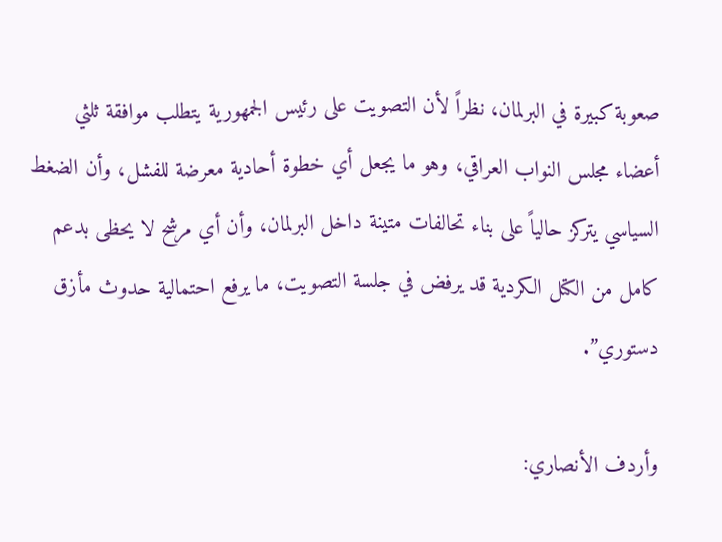صعوبة كبيرة في البرلمان، نظراً لأن التصويت على رئيس الجمهورية يتطلب موافقة ثلثي أعضاء مجلس النواب العراقي، وهو ما يجعل أي خطوة أحادية معرضة للفشل، وأن الضغط السياسي يتركز حالياً على بناء تحالفات متينة داخل البرلمان، وأن أي مرشح لا يحظى بدعم كامل من الكتل الكردية قد يرفض في جلسة التصويت، ما يرفع احتمالية حدوث مأزق دستوري”.

وأردف الأنصاري: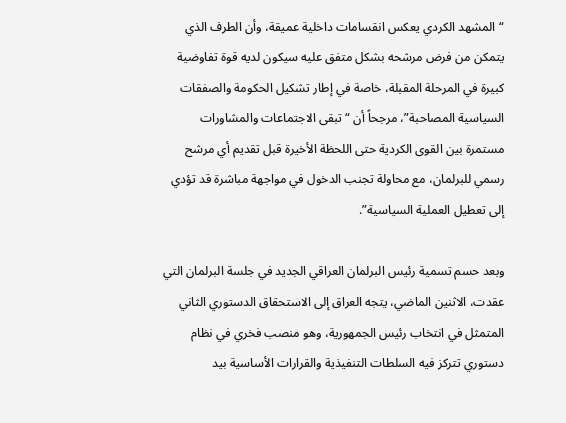“المشهد الكردي يعكس انقسامات داخلية عميقة، وأن الطرف الذي يتمكن من فرض مرشحه بشكل متفق عليه سيكون لديه قوة تفاوضية كبيرة في المرحلة المقبلة، خاصة في إطار تشكيل الحكومة والصفقات السياسية المصاحبة”، مرجحاً أن “تبقى الاجتماعات والمشاورات مستمرة بين القوى الكردية حتى اللحظة الأخيرة قبل تقديم أي مرشح رسمي للبرلمان، مع محاولة تجنب الدخول في مواجهة مباشرة قد تؤدي إلى تعطيل العملية السياسية”.

وبعد حسم تسمية رئيس البرلمان العراقي الجديد في جلسة البرلمان التي عقدت، الاثنين الماضي، يتجه العراق إلى الاستحقاق الدستوري الثاني المتمثل في انتخاب رئيس الجمهورية، وهو منصب فخري في نظام دستوري تتركز فيه السلطات التنفيذية والقرارات الأساسية بيد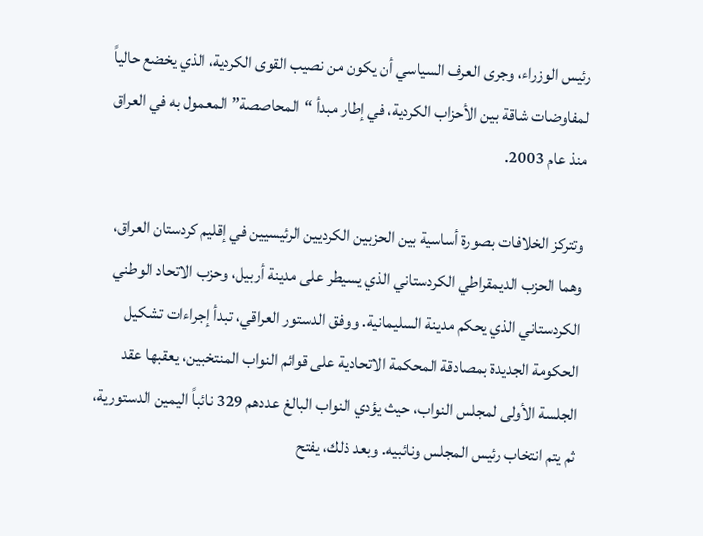رئيس الوزراء، وجرى العرف السياسي أن يكون من نصيب القوى الكردية، الذي يخضع حالياً لمفاوضات شاقة بين الأحزاب الكردية، في إطار مبدأ “المحاصصة” المعمول به في العراق منذ عام 2003.

وتتركز الخلافات بصورة أساسية بين الحزبين الكرديين الرئيسيين في إقليم كردستان العراق، وهما الحزب الديمقراطي الكردستاني الذي يسيطر على مدينة أربيل، وحزب الاتحاد الوطني الكردستاني الذي يحكم مدينة السليمانية. ووفق الدستور العراقي، تبدأ إجراءات تشكيل الحكومة الجديدة بمصادقة المحكمة الاتحادية على قوائم النواب المنتخبين، يعقبها عقد الجلسة الأولى لمجلس النواب، حيث يؤدي النواب البالغ عددهم 329 نائباً اليمين الدستورية، ثم يتم انتخاب رئيس المجلس ونائبيه. وبعد ذلك، يفتح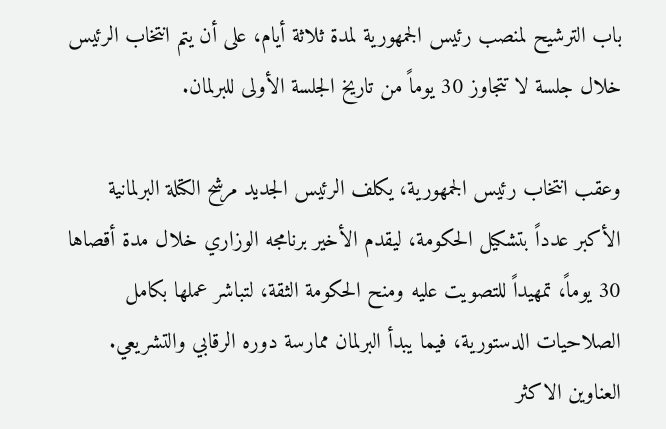باب الترشيح لمنصب رئيس الجمهورية لمدة ثلاثة أيام، على أن يتم انتخاب الرئيس خلال جلسة لا تتجاوز 30 يوماً من تاريخ الجلسة الأولى للبرلمان.

وعقب انتخاب رئيس الجمهورية، يكلف الرئيس الجديد مرشح الكتلة البرلمانية الأكبر عدداً بتشكيل الحكومة، ليقدم الأخير برنامجه الوزاري خلال مدة أقصاها 30 يوماً، تمهيداً للتصويت عليه ومنح الحكومة الثقة، لتباشر عملها بكامل الصلاحيات الدستورية، فيما يبدأ البرلمان ممارسة دوره الرقابي والتشريعي.
العناوين الاكثر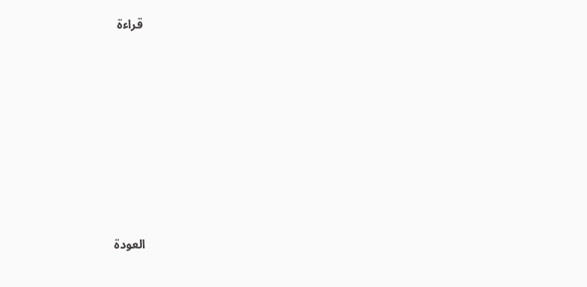قراءة











العودة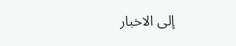إلى الاخبار